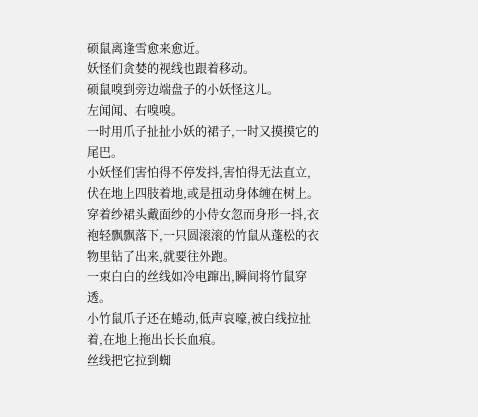硕鼠离逢雪愈来愈近。
妖怪们贪婪的视线也跟着移动。
硕鼠嗅到旁边端盘子的小妖怪这儿。
左闻闻、右嗅嗅。
一时用爪子扯扯小妖的裙子,一时又摸摸它的尾巴。
小妖怪们害怕得不停发抖,害怕得无法直立,伏在地上四肢着地,或是扭动身体缠在树上。
穿着纱裙头戴面纱的小侍女忽而身形一抖,衣袍轻飘飘落下,一只圆滚滚的竹鼠从蓬松的衣物里钻了出来,就要往外跑。
一束白白的丝线如冷电蹿出,瞬间将竹鼠穿透。
小竹鼠爪子还在蜷动,低声哀嚎,被白线拉扯着,在地上拖出长长血痕。
丝线把它拉到蜘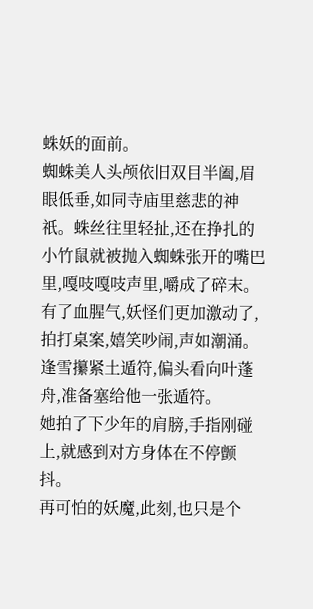蛛妖的面前。
蜘蛛美人头颅依旧双目半阖,眉眼低垂,如同寺庙里慈悲的神祇。蛛丝往里轻扯,还在挣扎的小竹鼠就被抛入蜘蛛张开的嘴巴里,嘎吱嘎吱声里,嚼成了碎末。
有了血腥气,妖怪们更加激动了,拍打桌案,嬉笑吵闹,声如潮涌。
逢雪攥紧土遁符,偏头看向叶蓬舟,准备塞给他一张遁符。
她拍了下少年的肩膀,手指刚碰上,就感到对方身体在不停颤抖。
再可怕的妖魔,此刻,也只是个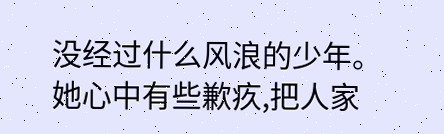没经过什么风浪的少年。
她心中有些歉疚,把人家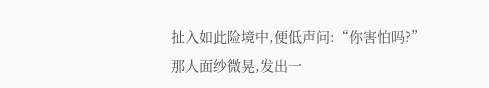扯入如此险境中,便低声问:“你害怕吗?”
那人面纱微晃,发出一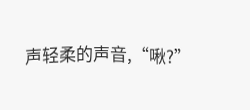声轻柔的声音,“啾?”